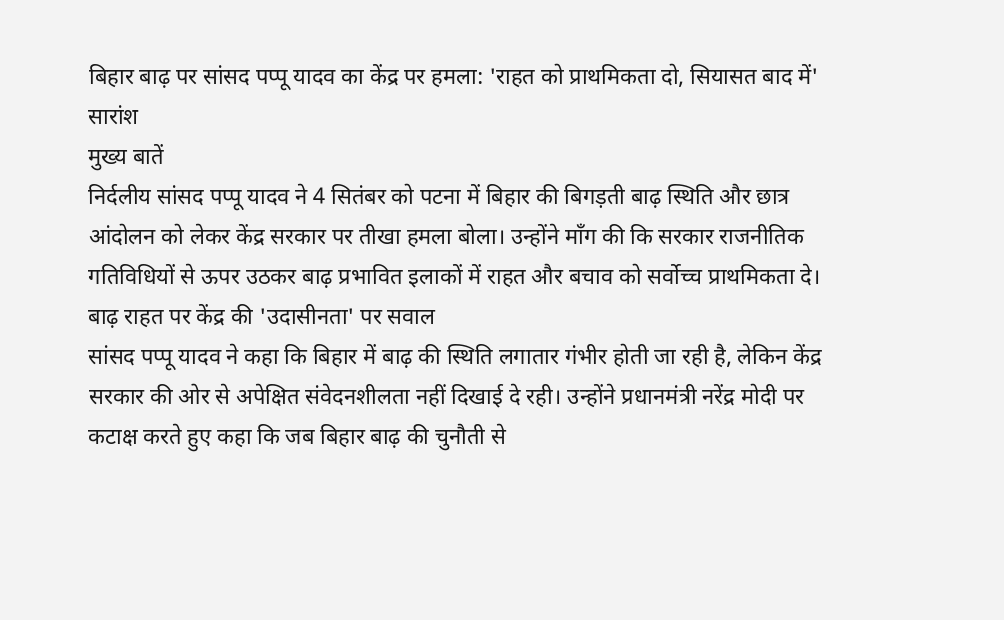बिहार बाढ़ पर सांसद पप्पू यादव का केंद्र पर हमला: 'राहत को प्राथमिकता दो, सियासत बाद में'
सारांश
मुख्य बातें
निर्दलीय सांसद पप्पू यादव ने 4 सितंबर को पटना में बिहार की बिगड़ती बाढ़ स्थिति और छात्र आंदोलन को लेकर केंद्र सरकार पर तीखा हमला बोला। उन्होंने माँग की कि सरकार राजनीतिक गतिविधियों से ऊपर उठकर बाढ़ प्रभावित इलाकों में राहत और बचाव को सर्वोच्च प्राथमिकता दे।
बाढ़ राहत पर केंद्र की 'उदासीनता' पर सवाल
सांसद पप्पू यादव ने कहा कि बिहार में बाढ़ की स्थिति लगातार गंभीर होती जा रही है, लेकिन केंद्र सरकार की ओर से अपेक्षित संवेदनशीलता नहीं दिखाई दे रही। उन्होंने प्रधानमंत्री नरेंद्र मोदी पर कटाक्ष करते हुए कहा कि जब बिहार बाढ़ की चुनौती से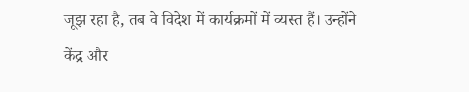जूझ रहा है, तब वे विदेश में कार्यक्रमों में व्यस्त हैं। उन्होंने केंद्र और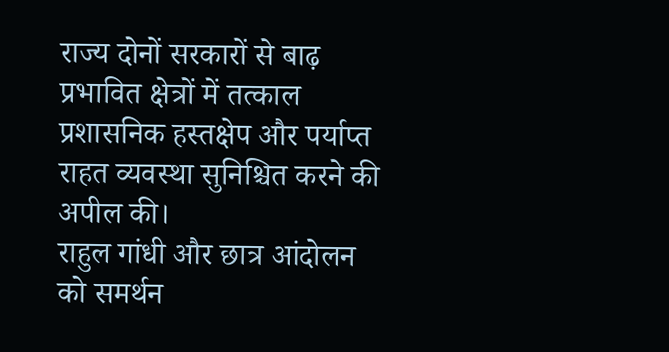राज्य दोनों सरकारों से बाढ़ प्रभावित क्षेत्रों में तत्काल प्रशासनिक हस्तक्षेप और पर्याप्त राहत व्यवस्था सुनिश्चित करने की अपील की।
राहुल गांधी और छात्र आंदोलन को समर्थन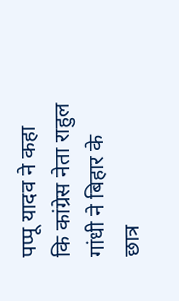पप्पू यादव ने कहा कि कांग्रेस नेता राहुल गांधी ने बिहार के छात्र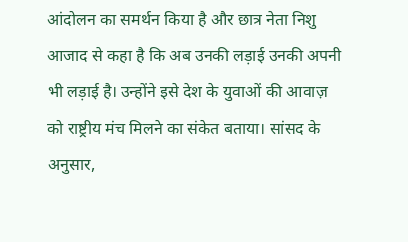आंदोलन का समर्थन किया है और छात्र नेता निशु आजाद से कहा है कि अब उनकी लड़ाई उनकी अपनी भी लड़ाई है। उन्होंने इसे देश के युवाओं की आवाज़ को राष्ट्रीय मंच मिलने का संकेत बताया। सांसद के अनुसार,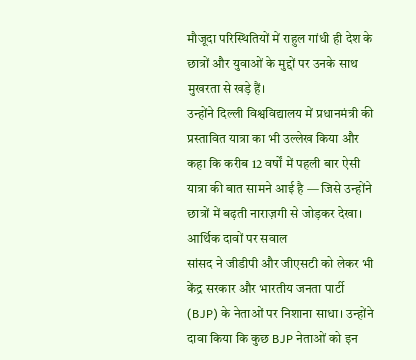मौजूदा परिस्थितियों में राहुल गांधी ही देश के छात्रों और युवाओं के मुद्दों पर उनके साथ मुखरता से खड़े हैं।
उन्होंने दिल्ली विश्वविद्यालय में प्रधानमंत्री की प्रस्तावित यात्रा का भी उल्लेख किया और कहा कि करीब 12 वर्षों में पहली बार ऐसी यात्रा की बात सामने आई है — जिसे उन्होंने छात्रों में बढ़ती नाराज़गी से जोड़कर देखा।
आर्थिक दावों पर सवाल
सांसद ने जीडीपी और जीएसटी को लेकर भी केंद्र सरकार और भारतीय जनता पार्टी (BJP) के नेताओं पर निशाना साधा। उन्होंने दावा किया कि कुछ BJP नेताओं को इन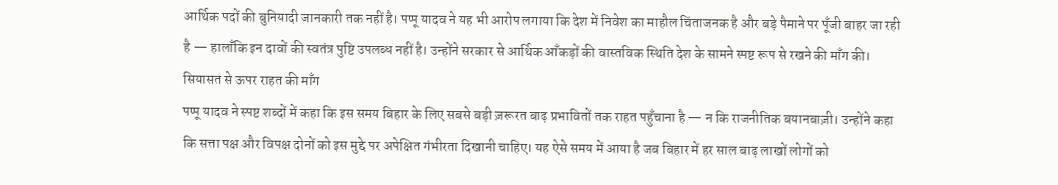आर्थिक पदों की बुनियादी जानकारी तक नहीं है। पप्पू यादव ने यह भी आरोप लगाया कि देश में निवेश का माहौल चिंताजनक है और बड़े पैमाने पर पूँजी बाहर जा रही है — हालाँकि इन दावों की स्वतंत्र पुष्टि उपलब्ध नहीं है। उन्होंने सरकार से आर्थिक आँकड़ों की वास्तविक स्थिति देश के सामने स्पष्ट रूप से रखने की माँग की।
सियासत से ऊपर राहत की माँग
पप्पू यादव ने स्पष्ट शब्दों में कहा कि इस समय बिहार के लिए सबसे बड़ी ज़रूरत बाढ़ प्रभावितों तक राहत पहुँचाना है — न कि राजनीतिक बयानबाज़ी। उन्होंने कहा कि सत्ता पक्ष और विपक्ष दोनों को इस मुद्दे पर अपेक्षित गंभीरता दिखानी चाहिए। यह ऐसे समय में आया है जब बिहार में हर साल बाढ़ लाखों लोगों को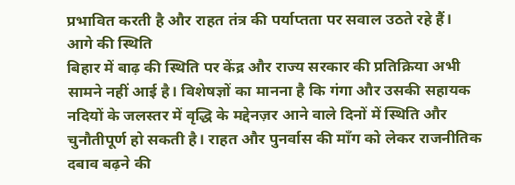प्रभावित करती है और राहत तंत्र की पर्याप्तता पर सवाल उठते रहे हैं।
आगे की स्थिति
बिहार में बाढ़ की स्थिति पर केंद्र और राज्य सरकार की प्रतिक्रिया अभी सामने नहीं आई है। विशेषज्ञों का मानना है कि गंगा और उसकी सहायक नदियों के जलस्तर में वृद्धि के मद्देनज़र आने वाले दिनों में स्थिति और चुनौतीपूर्ण हो सकती है। राहत और पुनर्वास की माँग को लेकर राजनीतिक दबाव बढ़ने की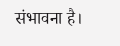संभावना है।